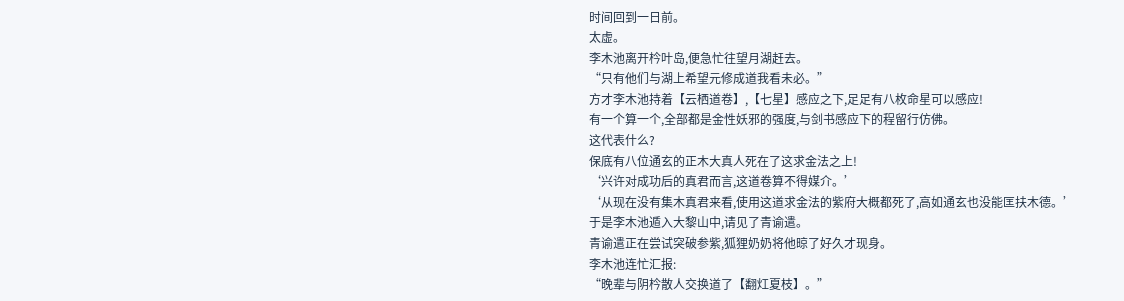时间回到一日前。
太虚。
李木池离开枔叶岛,便急忙往望月湖赶去。
“只有他们与湖上希望元修成道我看未必。”
方才李木池持着【云栖道卷】,【七星】感应之下,足足有八枚命星可以感应!
有一个算一个,全部都是金性妖邪的强度,与剑书感应下的程留行仿佛。
这代表什么?
保底有八位通玄的正木大真人死在了这求金法之上!
‘兴许对成功后的真君而言,这道卷算不得媒介。’
‘从现在没有集木真君来看,使用这道求金法的紫府大概都死了,高如通玄也没能匡扶木德。’
于是李木池遁入大黎山中,请见了青谕遣。
青谕遣正在尝试突破参紫,狐狸奶奶将他晾了好久才现身。
李木池连忙汇报:
“晚辈与阴枔散人交换道了【翻灴夏枝】。”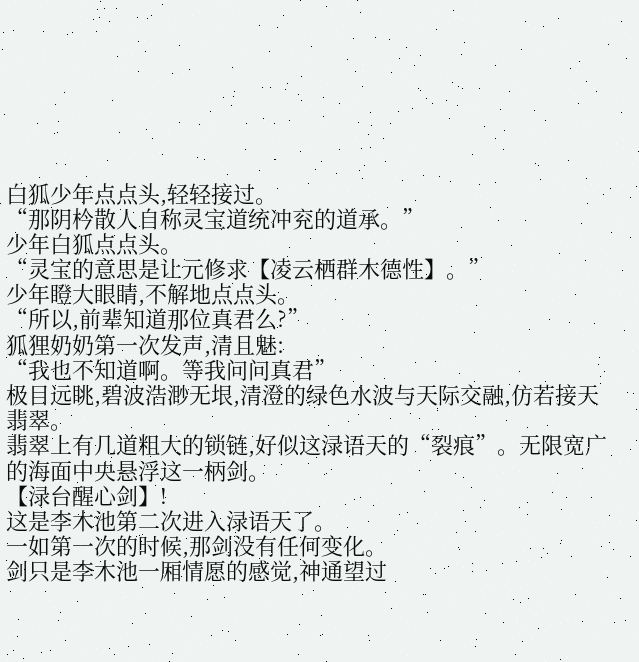白狐少年点点头,轻轻接过。
“那阴枔散人自称灵宝道统冲兖的道承。”
少年白狐点点头。
“灵宝的意思是让元修求【凌云栖群木德性】。”
少年瞪大眼睛,不解地点点头。
“所以,前辈知道那位真君么?”
狐狸奶奶第一次发声,清且魅:
“我也不知道啊。等我问问真君”
极目远眺,碧波浩渺无垠,清澄的绿色水波与天际交融,仿若接天翡翠。
翡翠上有几道粗大的锁链,好似这渌语天的“裂痕”。无限宽广的海面中央悬浮这一柄剑。
【渌台醒心剑】!
这是李木池第二次进入渌语天了。
一如第一次的时候,那剑没有任何变化。
剑只是李木池一厢情愿的感觉,神通望过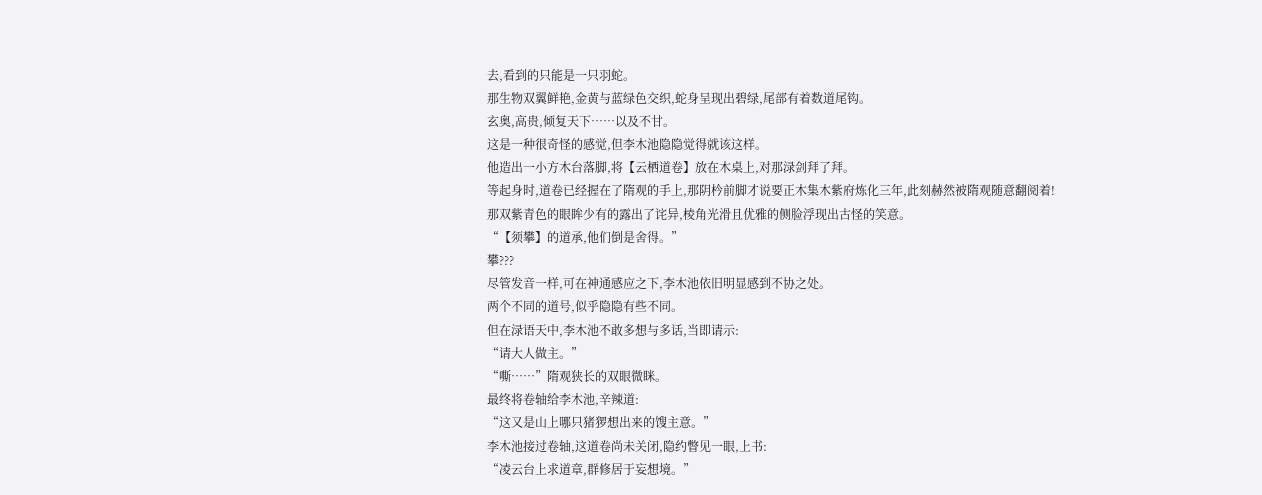去,看到的只能是一只羽蛇。
那生物双翼鲜艳,金黄与蓝绿色交织,蛇身呈现出碧绿,尾部有着数道尾钩。
玄奥,高贵,倾复天下……以及不甘。
这是一种很奇怪的感觉,但李木池隐隐觉得就该这样。
他造出一小方木台落脚,将【云栖道卷】放在木桌上,对那渌剑拜了拜。
等起身时,道卷已经握在了隋观的手上,那阴枔前脚才说要正木集木紫府炼化三年,此刻赫然被隋观随意翻阅着!
那双紫青色的眼眸少有的露出了诧异,棱角光滑且优雅的侧脸浮现出古怪的笑意。
“【须攀】的道承,他们倒是舍得。”
攀???
尽管发音一样,可在神通感应之下,李木池依旧明显感到不协之处。
两个不同的道号,似乎隐隐有些不同。
但在渌语天中,李木池不敢多想与多话,当即请示:
“请大人做主。”
“嘶……”隋观狭长的双眼微眯。
最终将卷轴给李木池,辛辣道:
“这又是山上哪只猪猡想出来的馊主意。”
李木池接过卷轴,这道卷尚未关闭,隐约瞥见一眼,上书:
“凌云台上求道章,群修居于妄想境。”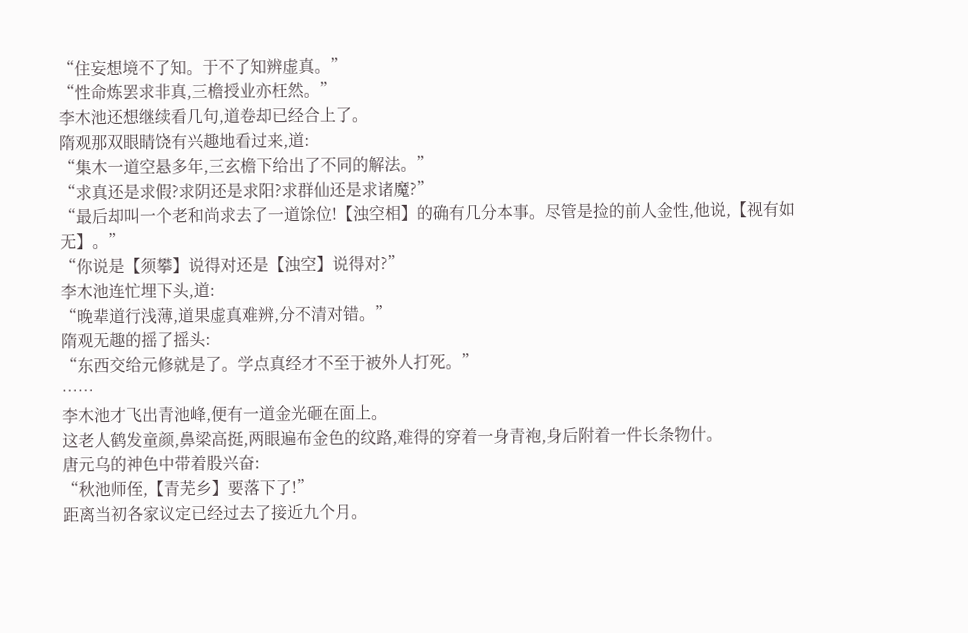“住妄想境不了知。于不了知辨虚真。”
“性命炼罢求非真,三檐授业亦枉然。”
李木池还想继续看几句,道卷却已经合上了。
隋观那双眼睛饶有兴趣地看过来,道:
“集木一道空悬多年,三玄檐下给出了不同的解法。”
“求真还是求假?求阴还是求阳?求群仙还是求诸魔?”
“最后却叫一个老和尚求去了一道馀位!【浊空相】的确有几分本事。尽管是捡的前人金性,他说,【视有如无】。”
“你说是【须攀】说得对还是【浊空】说得对?”
李木池连忙埋下头,道:
“晚辈道行浅薄,道果虚真难辨,分不清对错。”
隋观无趣的摇了摇头:
“东西交给元修就是了。学点真经才不至于被外人打死。”
……
李木池才飞出青池峰,便有一道金光砸在面上。
这老人鹤发童颜,鼻梁高挺,两眼遍布金色的纹路,难得的穿着一身青袍,身后附着一件长条物什。
唐元乌的神色中带着股兴奋:
“秋池师侄,【青芜乡】要落下了!”
距离当初各家议定已经过去了接近九个月。